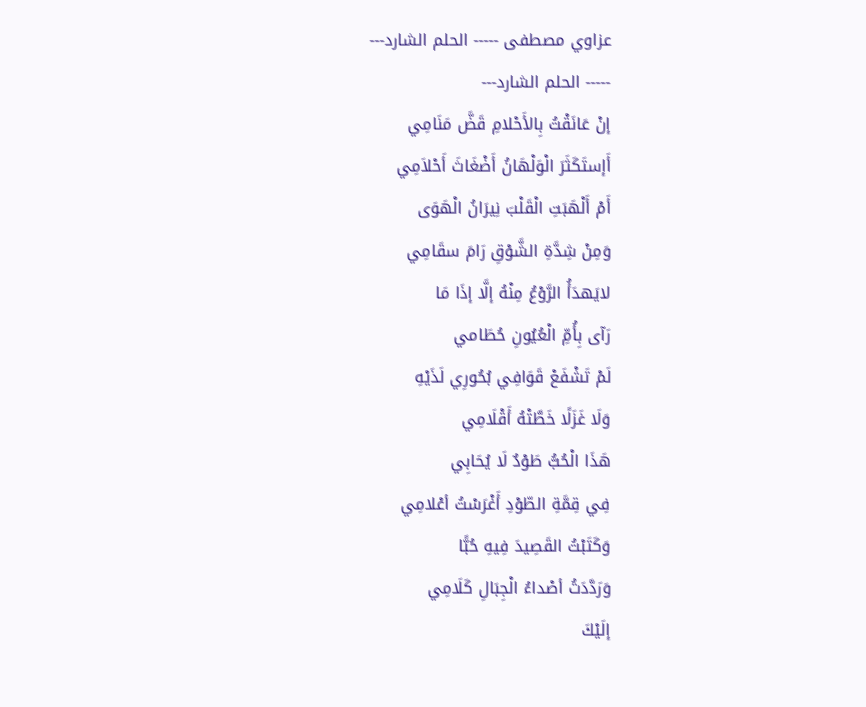عزاوي مصطفى ----- الحلم الشارد---
----- الحلم الشارد---
إنْ عَانَقْتُ بِالأَحْلامِ قَضَّ مَنَامِي
أَإستَكَثَرَ الْوَلْهَانُ أَضْغَاثَ أَحْلاَمِي
أَمْ أَلْهَبَتِ الْقَلْبَ نِيرَانُ الْهَوَى
وَمِنْ شِدَّةِ الشَّوْقِ رَامَ سقَامِي
لايَهدَأُ الرَّوْعُ مِنْهُ إلَّا إذَا مَا
رَآى بِأُمِّ الْعُيُونِ حُطَامي
لَمْ تَشْفَعْ قَوَافِي بُحُورِي لَذَيْهِ
وَلَا غَزَلًا خَطَّتْهُ أَقْلَامِي
هَذَا الْحُبُّ طَوْدٌ لَا يُحَابِي
فِي قِمَّةِ الطّوْدِ أَغْرَسْتُ أعْلامِي
وَكَتَبْتُ القَصِيدَ فِيهِ حُبًّا
وَرَدَّدَتُ أصْداءُ الْجِبَالِ كَلَامِي
إلَيْكَ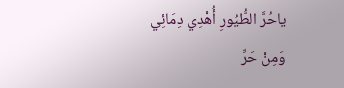ياحُرَّ الطُّيُورِ أُهْدِي دِمَائِي
وَمِنْ حَرِّ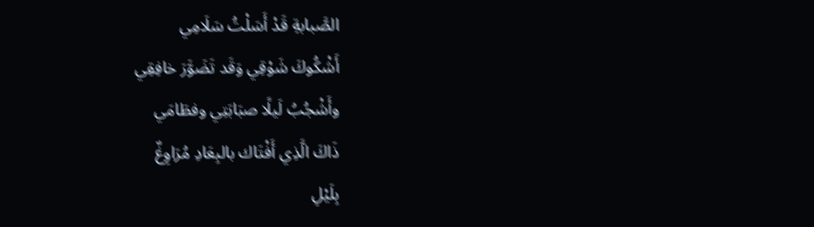الصَّبابةِ قَدْ أَسَلْتُ سَلَامِي
أَشْكُوكَ شَوْقِي وَقَد تَضَوَّرَ خافِقِي
وأَشْجُبُ لَيلًا صبَابَتِي وفطَامَي
ذَاكَ الَّذِي أَفْتَاك بالبِعَادِ مُرَاوِغٌ
بِلَيْلِ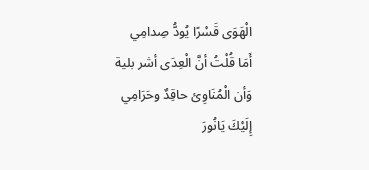الْهَوَى قَسْرًا يُودُّ صِدامِي
أَمَا قُلْتُ أنَّ الْعِدَى أشر بلية
وَأن الْمُنَاوِئ حاقِدٌ وحَرَامِي
إِلَيْكَ يَانُورَ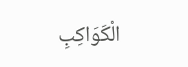الْكَوَاكِبِ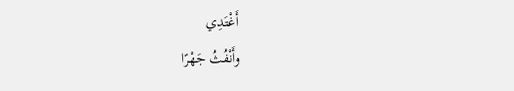أَغْتَدِي
وأَنْفُثُ جَهْرًا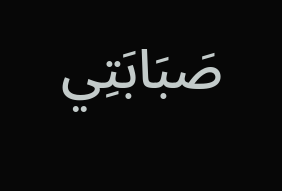صَبَابَتِي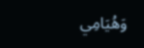وَهُيَامِي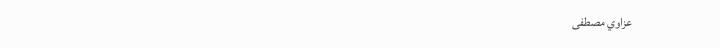عزاوي مصطفى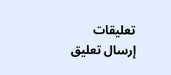تعليقات
إرسال تعليق